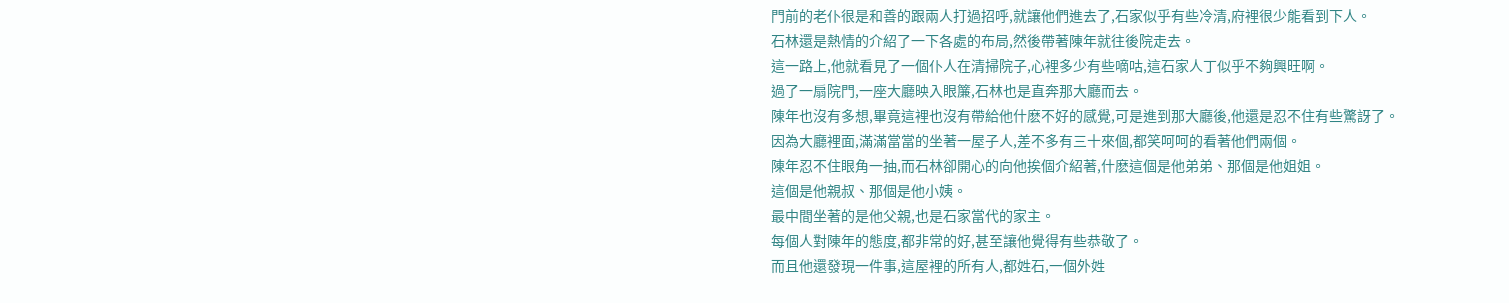門前的老仆很是和善的跟兩人打過招呼,就讓他們進去了,石家似乎有些冷清,府裡很少能看到下人。
石林還是熱情的介紹了一下各處的布局,然後帶著陳年就往後院走去。
這一路上,他就看見了一個仆人在清掃院子,心裡多少有些嘀咕,這石家人丁似乎不夠興旺啊。
過了一扇院門,一座大廳映入眼簾,石林也是直奔那大廳而去。
陳年也沒有多想,畢竟這裡也沒有帶給他什麽不好的感覺,可是進到那大廳後,他還是忍不住有些驚訝了。
因為大廳裡面,滿滿當當的坐著一屋子人,差不多有三十來個,都笑呵呵的看著他們兩個。
陳年忍不住眼角一抽,而石林卻開心的向他挨個介紹著,什麽這個是他弟弟、那個是他姐姐。
這個是他親叔、那個是他小姨。
最中間坐著的是他父親,也是石家當代的家主。
每個人對陳年的態度,都非常的好,甚至讓他覺得有些恭敬了。
而且他還發現一件事,這屋裡的所有人,都姓石,一個外姓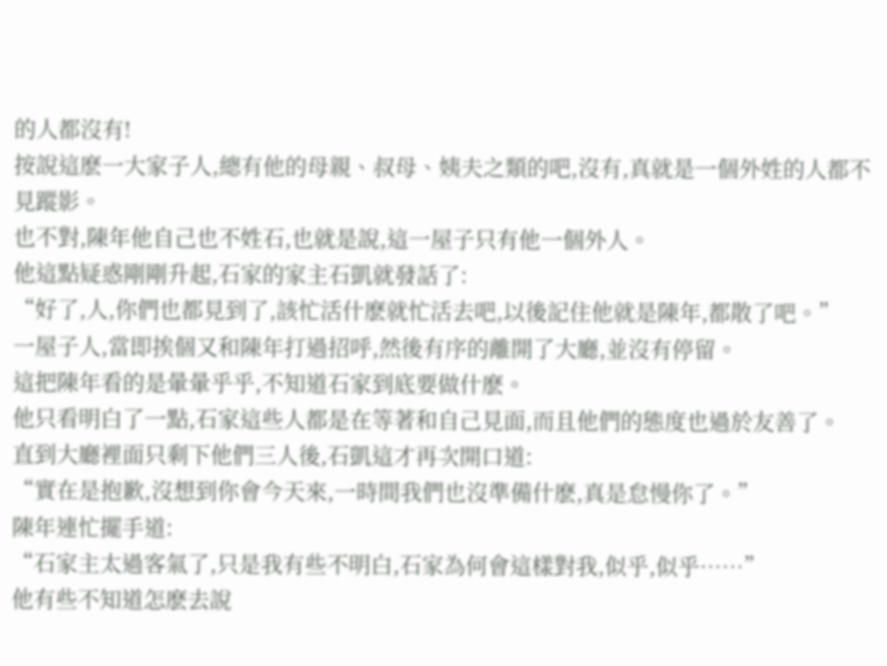的人都沒有!
按說這麽一大家子人,總有他的母親、叔母、姨夫之類的吧,沒有,真就是一個外姓的人都不見蹤影。
也不對,陳年他自己也不姓石,也就是說,這一屋子只有他一個外人。
他這點疑惑剛剛升起,石家的家主石凱就發話了:
“好了,人,你們也都見到了,該忙活什麽就忙活去吧,以後記住他就是陳年,都散了吧。”
一屋子人,當即挨個又和陳年打過招呼,然後有序的離開了大廳,並沒有停留。
這把陳年看的是暈暈乎乎,不知道石家到底要做什麽。
他只看明白了一點,石家這些人都是在等著和自己見面,而且他們的態度也過於友善了。
直到大廳裡面只剩下他們三人後,石凱這才再次開口道:
“實在是抱歉,沒想到你會今天來,一時間我們也沒準備什麽,真是怠慢你了。”
陳年連忙擺手道:
“石家主太過客氣了,只是我有些不明白,石家為何會這樣對我,似乎,似乎……”
他有些不知道怎麽去說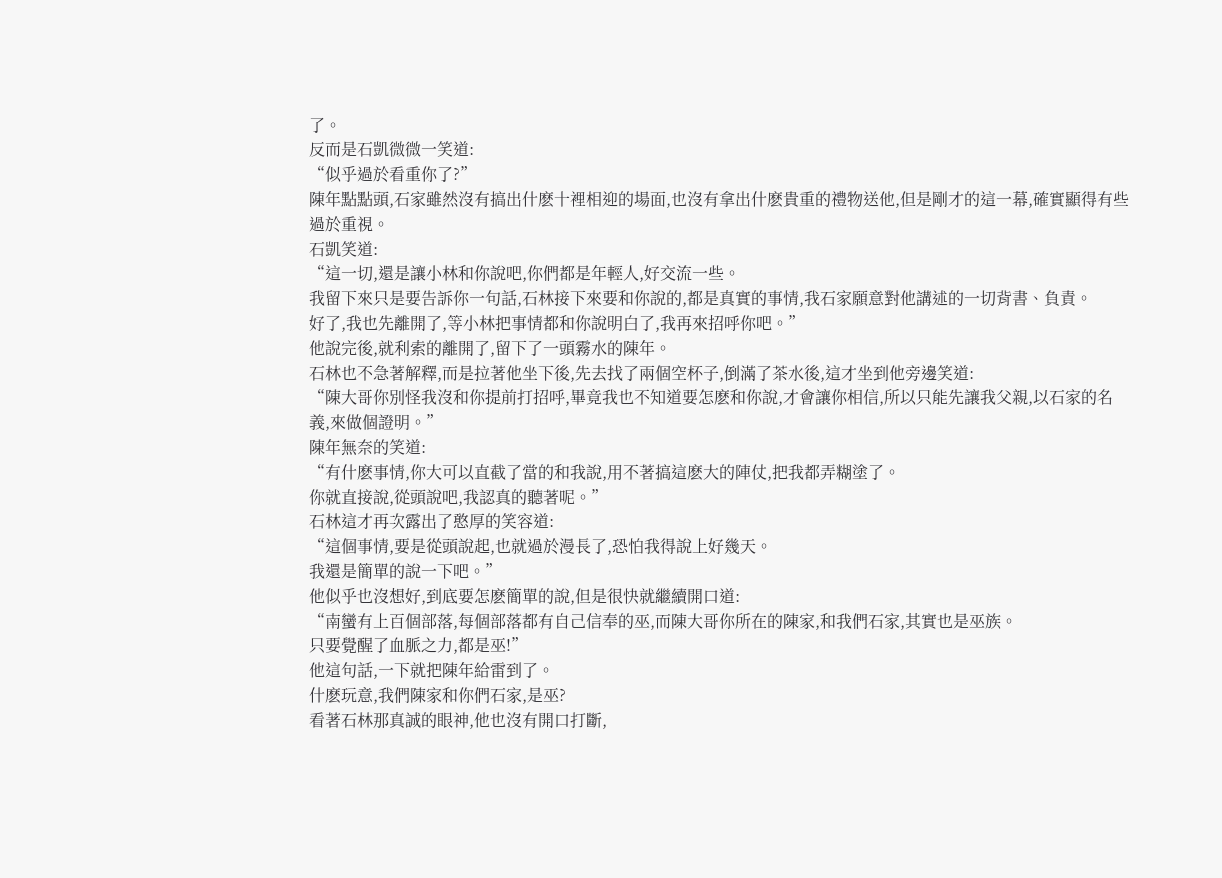了。
反而是石凱微微一笑道:
“似乎過於看重你了?”
陳年點點頭,石家雖然沒有搞出什麽十裡相迎的場面,也沒有拿出什麽貴重的禮物送他,但是剛才的這一幕,確實顯得有些過於重視。
石凱笑道:
“這一切,還是讓小林和你說吧,你們都是年輕人,好交流一些。
我留下來只是要告訴你一句話,石林接下來要和你說的,都是真實的事情,我石家願意對他講述的一切背書、負責。
好了,我也先離開了,等小林把事情都和你說明白了,我再來招呼你吧。”
他說完後,就利索的離開了,留下了一頭霧水的陳年。
石林也不急著解釋,而是拉著他坐下後,先去找了兩個空杯子,倒滿了茶水後,這才坐到他旁邊笑道:
“陳大哥你別怪我沒和你提前打招呼,畢竟我也不知道要怎麽和你說,才會讓你相信,所以只能先讓我父親,以石家的名義,來做個證明。”
陳年無奈的笑道:
“有什麽事情,你大可以直截了當的和我說,用不著搞這麽大的陣仗,把我都弄糊塗了。
你就直接說,從頭說吧,我認真的聽著呢。”
石林這才再次露出了憨厚的笑容道:
“這個事情,要是從頭說起,也就過於漫長了,恐怕我得說上好幾天。
我還是簡單的說一下吧。”
他似乎也沒想好,到底要怎麽簡單的說,但是很快就繼續開口道:
“南蠻有上百個部落,每個部落都有自己信奉的巫,而陳大哥你所在的陳家,和我們石家,其實也是巫族。
只要覺醒了血脈之力,都是巫!”
他這句話,一下就把陳年給雷到了。
什麽玩意,我們陳家和你們石家,是巫?
看著石林那真誠的眼神,他也沒有開口打斷,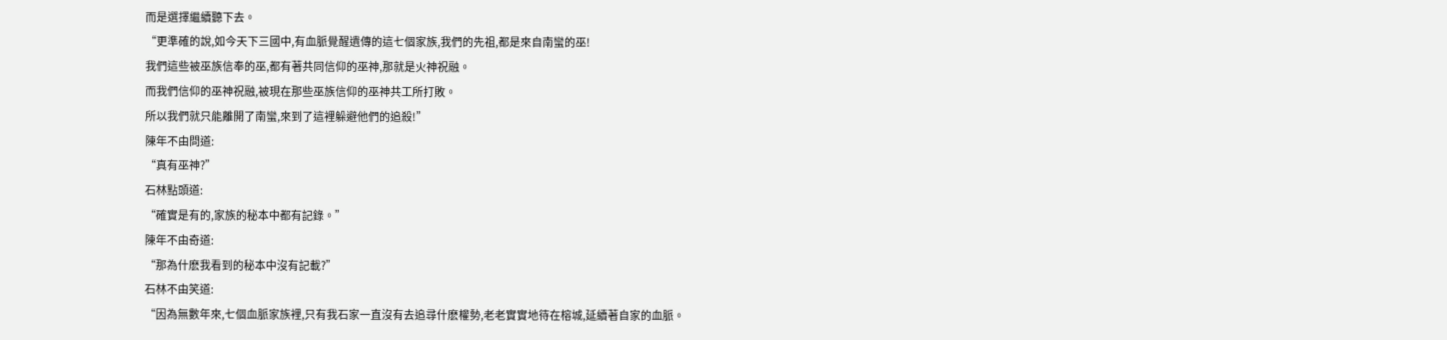而是選擇繼續聽下去。
“更準確的說,如今天下三國中,有血脈覺醒遺傳的這七個家族,我們的先祖,都是來自南蠻的巫!
我們這些被巫族信奉的巫,都有著共同信仰的巫神,那就是火神祝融。
而我們信仰的巫神祝融,被現在那些巫族信仰的巫神共工所打敗。
所以我們就只能離開了南蠻,來到了這裡躲避他們的追殺!”
陳年不由問道:
“真有巫神?”
石林點頭道:
“確實是有的,家族的秘本中都有記錄。”
陳年不由奇道:
“那為什麽我看到的秘本中沒有記載?”
石林不由笑道:
“因為無數年來,七個血脈家族裡,只有我石家一直沒有去追尋什麽權勢,老老實實地待在榕城,延續著自家的血脈。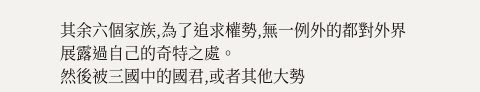其余六個家族,為了追求權勢,無一例外的都對外界展露過自己的奇特之處。
然後被三國中的國君,或者其他大勢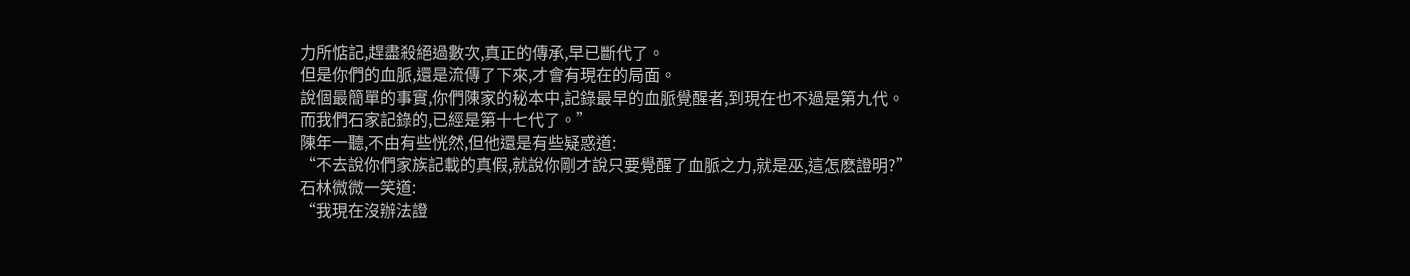力所惦記,趕盡殺絕過數次,真正的傳承,早已斷代了。
但是你們的血脈,還是流傳了下來,才會有現在的局面。
說個最簡單的事實,你們陳家的秘本中,記錄最早的血脈覺醒者,到現在也不過是第九代。
而我們石家記錄的,已經是第十七代了。”
陳年一聽,不由有些恍然,但他還是有些疑惑道:
“不去說你們家族記載的真假,就說你剛才說只要覺醒了血脈之力,就是巫,這怎麽證明?”
石林微微一笑道:
“我現在沒辦法證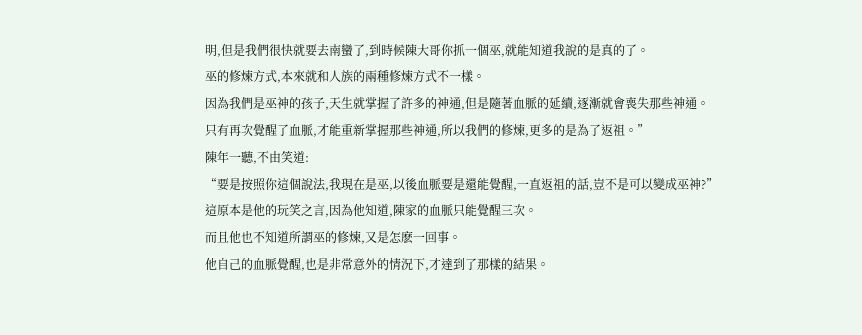明,但是我們很快就要去南蠻了,到時候陳大哥你抓一個巫,就能知道我說的是真的了。
巫的修煉方式,本來就和人族的兩種修煉方式不一樣。
因為我們是巫神的孩子,天生就掌握了許多的神通,但是隨著血脈的延續,逐漸就會喪失那些神通。
只有再次覺醒了血脈,才能重新掌握那些神通,所以我們的修煉,更多的是為了返祖。”
陳年一聽,不由笑道:
“要是按照你這個說法,我現在是巫,以後血脈要是還能覺醒,一直返祖的話,豈不是可以變成巫神?”
這原本是他的玩笑之言,因為他知道,陳家的血脈只能覺醒三次。
而且他也不知道所謂巫的修煉,又是怎麽一回事。
他自己的血脈覺醒,也是非常意外的情況下,才達到了那樣的結果。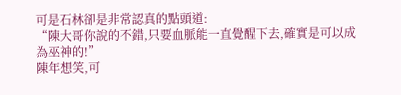可是石林卻是非常認真的點頭道:
“陳大哥你說的不錯,只要血脈能一直覺醒下去,確實是可以成為巫神的!”
陳年想笑,可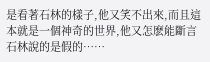是看著石林的樣子,他又笑不出來,而且這本就是一個神奇的世界,他又怎麽能斷言石林說的是假的……